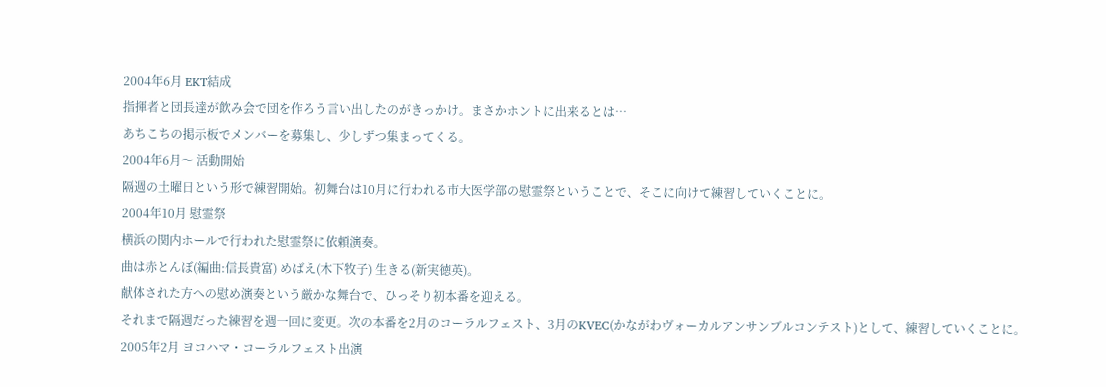2004年6月 EKT結成
指揮者と団長達が飲み会で団を作ろう言い出したのがきっかけ。まさかホントに出来るとは…
あちこちの掲示板でメンバーを募集し、少しずつ集まってくる。
2004年6月〜 活動開始
隔週の土曜日という形で練習開始。初舞台は10月に行われる市大医学部の慰霊祭ということで、そこに向けて練習していくことに。
2004年10月 慰霊祭
横浜の関内ホールで行われた慰霊祭に依頼演奏。
曲は赤とんぼ(編曲:信長貴富) めばえ(木下牧子) 生きる(新実徳英)。
献体された方への慰め演奏という厳かな舞台で、ひっそり初本番を迎える。
それまで隔週だった練習を週一回に変更。次の本番を2月のコーラルフェスト、3月のKVEC(かながわヴォーカルアンサンブルコンテスト)として、練習していくことに。
2005年2月 ヨコハマ・コーラルフェスト出演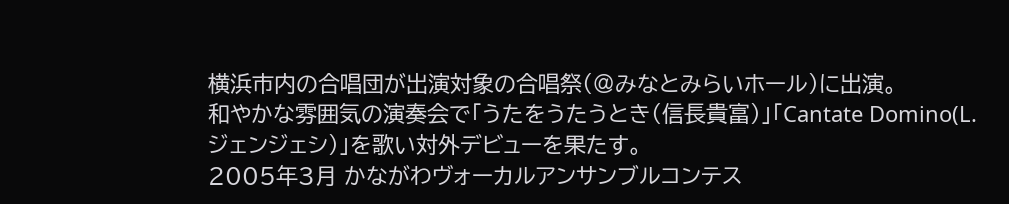横浜市内の合唱団が出演対象の合唱祭(@みなとみらいホール)に出演。
和やかな雰囲気の演奏会で「うたをうたうとき(信長貴富)」「Cantate Domino(L.ジェンジェシ)」を歌い対外デビューを果たす。
2005年3月 かながわヴォーカルアンサンブルコンテス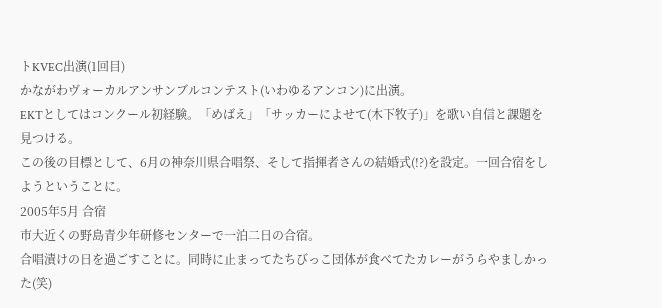トKVEC出演(1回目)
かながわヴォーカルアンサンブルコンテスト(いわゆるアンコン)に出演。
EKTとしてはコンクール初経験。「めばえ」「サッカーによせて(木下牧子)」を歌い自信と課題を見つける。
この後の目標として、6月の神奈川県合唱祭、そして指揮者さんの結婚式(!?)を設定。一回合宿をしようということに。
2005年5月 合宿
市大近くの野島青少年研修センターで一泊二日の合宿。
合唱漬けの日を過ごすことに。同時に止まってたちびっこ団体が食べてたカレーがうらやましかった(笑)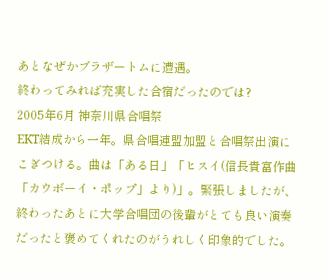あとなぜかブラザートムに遭遇。
終わってみれば充実した合宿だったのでは?
2005年6月 神奈川県合唱祭
EKT結成から一年。県合唱連盟加盟と合唱祭出演にこぎつける。曲は「ある日」「ヒスイ(信長貴富作曲「カウボーイ・ポップ」より)」。緊張しましたが、終わったあとに大学合唱団の後輩がとても良い演奏だったと褒めてくれたのがうれしく印象的でした。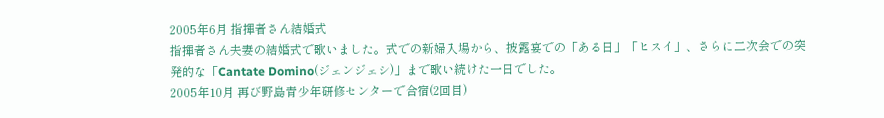2005年6月 指揮者さん結婚式
指揮者さん夫妻の結婚式で歌いました。式での新婦入場から、披露宴での「ある日」「ヒスイ」、さらに二次会での突発的な「Cantate Domino(ジェンジェシ)」まで歌い続けた一日でした。
2005年10月 再び野島青少年研修センターで合宿(2回目)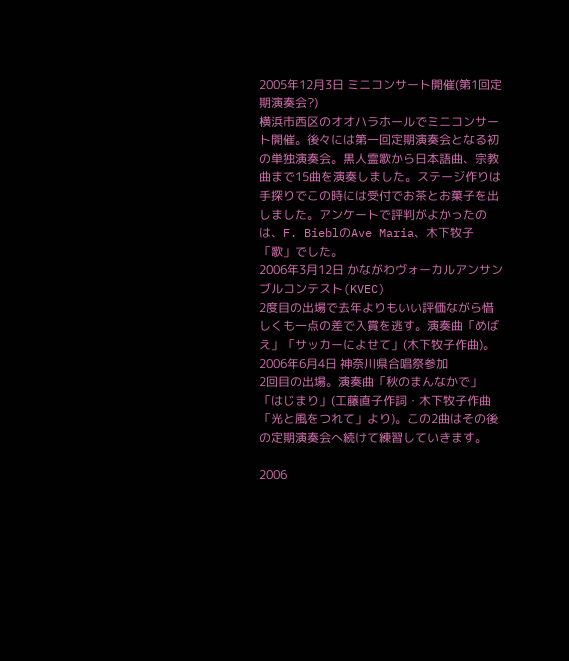2005年12月3日 ミニコンサート開催(第1回定期演奏会?)
横浜市西区のオオハラホールでミニコンサート開催。後々には第一回定期演奏会となる初の単独演奏会。黒人霊歌から日本語曲、宗教曲まで15曲を演奏しました。ステージ作りは手探りでこの時には受付でお茶とお菓子を出しました。アンケートで評判がよかったのは、F. BieblのAve Maria、木下牧子「歌」でした。
2006年3月12日 かながわヴォーカルアンサンブルコンテスト(KVEC)
2度目の出場で去年よりもいい評価ながら惜しくも一点の差で入賞を逃す。演奏曲「めばえ」「サッカーによせて」(木下牧子作曲)。
2006年6月4日 神奈川県合唱祭参加
2回目の出場。演奏曲「秋のまんなかで」「はじまり」(工藤直子作詞・木下牧子作曲「光と風をつれて」より)。この2曲はその後の定期演奏会へ続けて練習していきます。

2006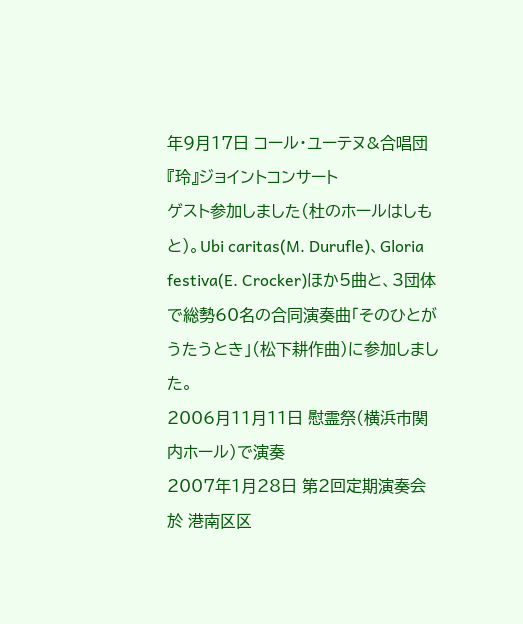年9月17日 コール・ユーテヌ&合唱団『玲』ジョイントコンサート
ゲスト参加しました(杜のホールはしもと)。Ubi caritas(M. Durufle)、Gloria festiva(E. Crocker)ほか5曲と、3団体で総勢60名の合同演奏曲「そのひとがうたうとき」(松下耕作曲)に参加しました。
2006月11月11日 慰霊祭(横浜市関内ホール)で演奏
2007年1月28日 第2回定期演奏会 於 港南区区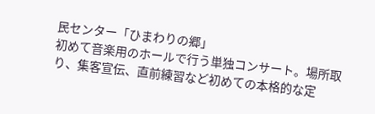民センター「ひまわりの郷」
初めて音楽用のホールで行う単独コンサート。場所取り、集客宣伝、直前練習など初めての本格的な定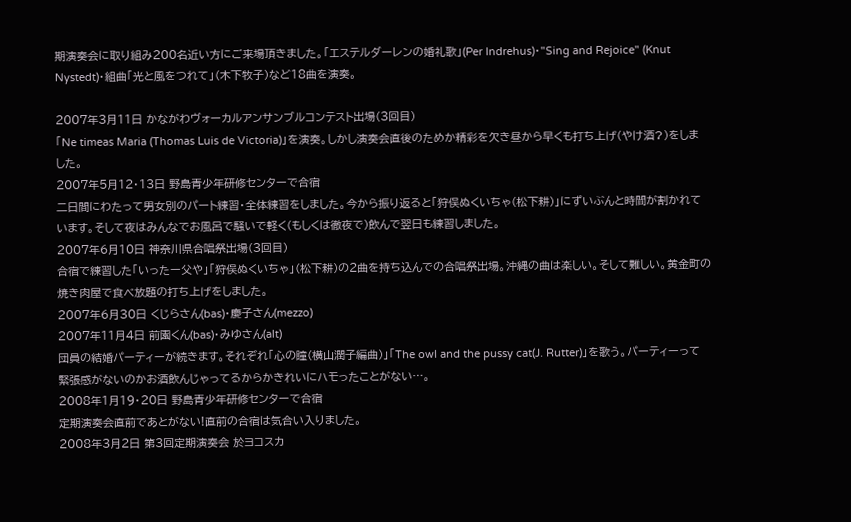期演奏会に取り組み200名近い方にご来場頂きました。「エステルダーレンの婚礼歌」(Per Indrehus)・"Sing and Rejoice" (Knut Nystedt)・組曲「光と風をつれて」(木下牧子)など18曲を演奏。

2007年3月11日 かながわヴォーカルアンサンブルコンテスト出場(3回目)
「Ne timeas Maria (Thomas Luis de Victoria)」を演奏。しかし演奏会直後のためか精彩を欠き昼から早くも打ち上げ(やけ酒?)をしました。
2007年5月12・13日 野島青少年研修センターで合宿
二日間にわたって男女別のパート練習・全体練習をしました。今から振り返ると「狩俣ぬくいちゃ(松下耕)」にずいぶんと時間が割かれています。そして夜はみんなでお風呂で騒いで軽く(もしくは徹夜で)飲んで翌日も練習しました。
2007年6月10日 神奈川県合唱祭出場(3回目)
合宿で練習した「いったー父や」「狩俣ぬくいちゃ」(松下耕)の2曲を持ち込んでの合唱祭出場。沖縄の曲は楽しい。そして難しい。黄金町の焼き肉屋で食べ放題の打ち上げをしました。
2007年6月30日 くじらさん(bas)・慶子さん(mezzo)
2007年11月4日 前園くん(bas)・みゆさん(alt)
団員の結婚パーティーが続きます。それぞれ「心の瞳(横山潤子編曲)」「The owl and the pussy cat(J. Rutter)」を歌う。パーティーって緊張感がないのかお酒飲んじゃってるからかきれいにハモったことがない…。
2008年1月19・20日 野島青少年研修センターで合宿
定期演奏会直前であとがない!直前の合宿は気合い入りました。
2008年3月2日 第3回定期演奏会 於ヨコスカ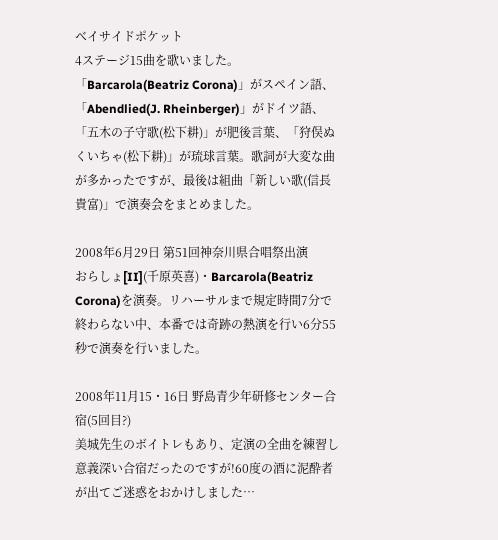ベイサイドポケット
4ステージ15曲を歌いました。「Barcarola(Beatriz Corona)」がスペイン語、「Abendlied(J. Rheinberger)」がドイツ語、「五木の子守歌(松下耕)」が肥後言葉、「狩俣ぬくいちゃ(松下耕)」が琉球言葉。歌詞が大変な曲が多かったですが、最後は組曲「新しい歌(信長貴富)」で演奏会をまとめました。

2008年6月29日 第51回神奈川県合唱祭出演
おらしょ[II](千原英喜)・Barcarola(Beatriz Corona)を演奏。リハーサルまで規定時間7分で終わらない中、本番では奇跡の熱演を行い6分55秒で演奏を行いました。

2008年11月15・16日 野島青少年研修センター合宿(5回目?)
美城先生のボイトレもあり、定演の全曲を練習し意義深い合宿だったのですが!60度の酒に泥酔者が出てご迷惑をおかけしました…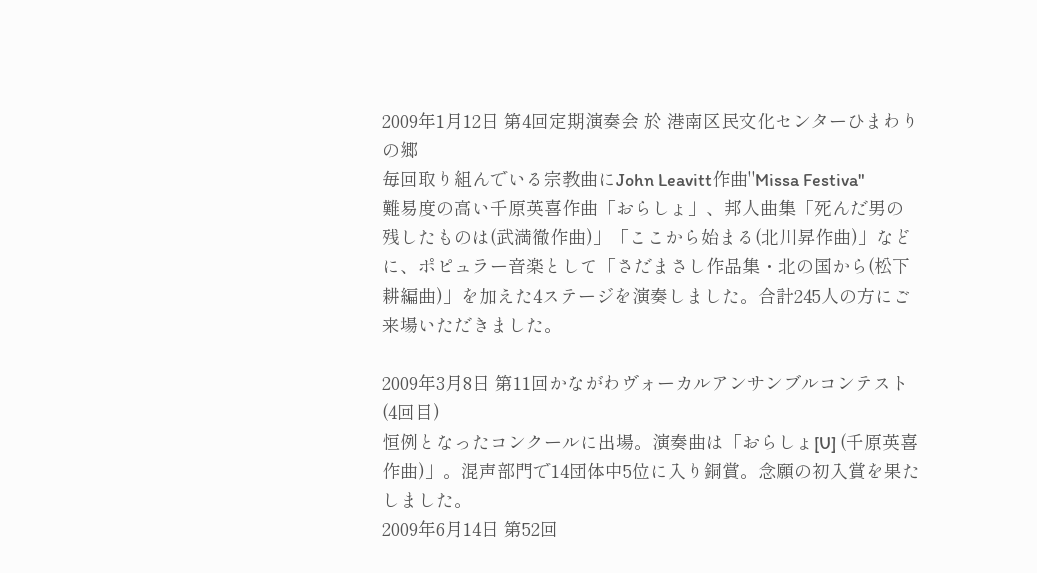2009年1月12日 第4回定期演奏会 於 港南区民文化センターひまわりの郷
毎回取り組んでいる宗教曲にJohn Leavitt作曲"Missa Festiva"
難易度の高い千原英喜作曲「おらしょ」、邦人曲集「死んだ男の残したものは(武満徹作曲)」「ここから始まる(北川昇作曲)」などに、ポピュラー音楽として「さだまさし作品集・北の国から(松下耕編曲)」を加えた4ステージを演奏しました。合計245人の方にご来場いただきました。

2009年3月8日 第11回かながわヴォーカルアンサンブルコンテスト(4回目)
恒例となったコンクールに出場。演奏曲は「おらしょ[U] (千原英喜作曲)」。混声部門で14団体中5位に入り銅賞。念願の初入賞を果たしました。
2009年6月14日 第52回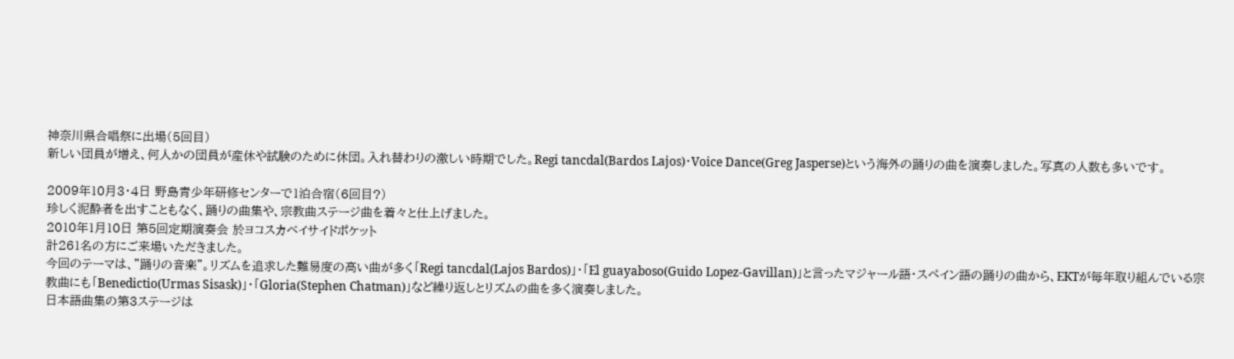神奈川県合唱祭に出場(5回目)
新しい団員が増え、何人かの団員が産休や試験のために休団。入れ替わりの激しい時期でした。Regi tancdal(Bardos Lajos)・Voice Dance(Greg Jasperse)という海外の踊りの曲を演奏しました。写真の人数も多いです。

2009年10月3・4日 野島青少年研修センターで1泊合宿(6回目?)
珍しく泥酔者を出すこともなく、踊りの曲集や、宗教曲ステージ曲を着々と仕上げました。
2010年1月10日 第5回定期演奏会 於ヨコスカベイサイドポケット
計261名の方にご来場いただきました。
今回のテーマは、"踊りの音楽"。リズムを追求した難易度の高い曲が多く「Regi tancdal(Lajos Bardos)」・「El guayaboso(Guido Lopez-Gavillan)」と言ったマジャール語・スペイン語の踊りの曲から、EKTが毎年取り組んでいる宗教曲にも「Benedictio(Urmas Sisask)」・「Gloria(Stephen Chatman)」など繰り返しとリズムの曲を多く演奏しました。
日本語曲集の第3ステージは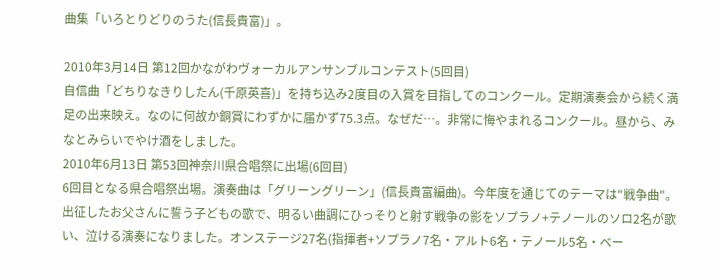曲集「いろとりどりのうた(信長貴富)」。

2010年3月14日 第12回かながわヴォーカルアンサンブルコンテスト(5回目)
自信曲「どちりなきりしたん(千原英喜)」を持ち込み2度目の入賞を目指してのコンクール。定期演奏会から続く満足の出来映え。なのに何故か銅賞にわずかに届かず75.3点。なぜだ…。非常に悔やまれるコンクール。昼から、みなとみらいでやけ酒をしました。
2010年6月13日 第53回神奈川県合唱祭に出場(6回目)
6回目となる県合唱祭出場。演奏曲は「グリーングリーン」(信長貴富編曲)。今年度を通じてのテーマは"戦争曲"。出征したお父さんに誓う子どもの歌で、明るい曲調にひっそりと射す戦争の影をソプラノ+テノールのソロ2名が歌い、泣ける演奏になりました。オンステージ27名(指揮者+ソプラノ7名・アルト6名・テノール5名・ベー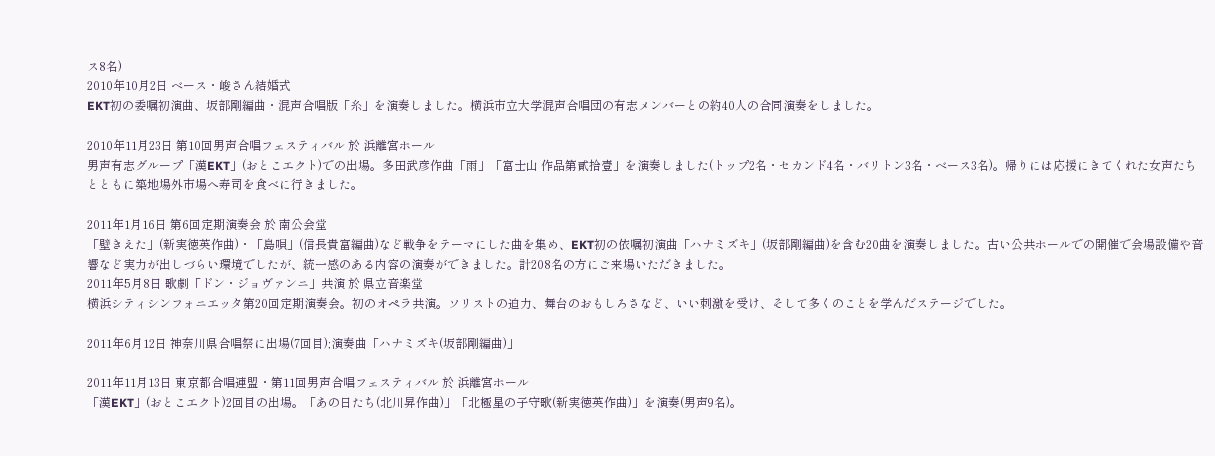ス8名)
2010年10月2日 ベース・峻さん結婚式
EKT初の委嘱初演曲、坂部剛編曲・混声合唱版「糸」を演奏しました。横浜市立大学混声合唱団の有志メンバーとの約40人の合同演奏をしました。

2010年11月23日 第10回男声合唱フェスティバル 於 浜離宮ホール
男声有志グループ「漢EKT」(おとこエクト)での出場。多田武彦作曲「雨」「富士山 作品第貳拾壹」を演奏しました(トップ2名・セカンド4名・バリトン3名・ベース3名)。帰りには応援にきてくれた女声たちとともに築地場外市場へ寿司を食べに行きました。

2011年1月16日 第6回定期演奏会 於 南公会堂
「壁きえた」(新実徳英作曲)・「島唄」(信長貴富編曲)など戦争をテーマにした曲を集め、EKT初の依嘱初演曲「ハナミズキ」(坂部剛編曲)を含む20曲を演奏しました。古い公共ホールでの開催で会場設備や音響など実力が出しづらい環境でしたが、統一感のある内容の演奏ができました。計208名の方にご来場いただきました。
2011年5月8日 歌劇「ドン・ジョヴァンニ」共演 於 県立音楽堂
横浜シティシンフォニエッタ第20回定期演奏会。初のオペラ共演。ソリストの迫力、舞台のおもしろさなど、いい刺激を受け、そして多くのことを学んだステージでした。

2011年6月12日 神奈川県合唱祭に出場(7回目);演奏曲「ハナミズキ(坂部剛編曲)」

2011年11月13日 東京都合唱連盟・第11回男声合唱フェスティバル 於 浜離宮ホール
「漢EKT」(おとこエクト)2回目の出場。「あの日たち(北川昇作曲)」「北極星の子守歌(新実徳英作曲)」を演奏(男声9名)。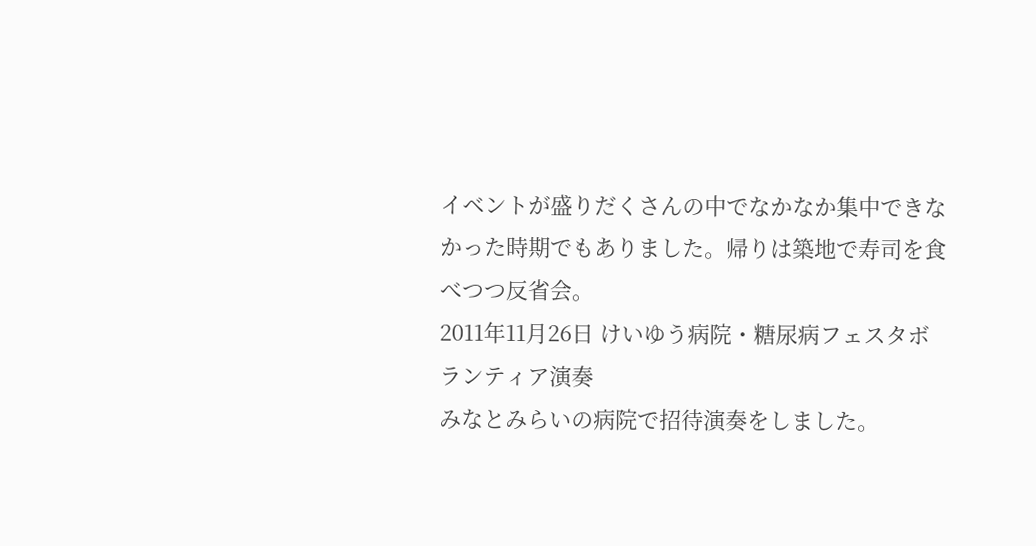イベントが盛りだくさんの中でなかなか集中できなかった時期でもありました。帰りは築地で寿司を食べつつ反省会。
2011年11月26日 けいゆう病院・糖尿病フェスタボランティア演奏
みなとみらいの病院で招待演奏をしました。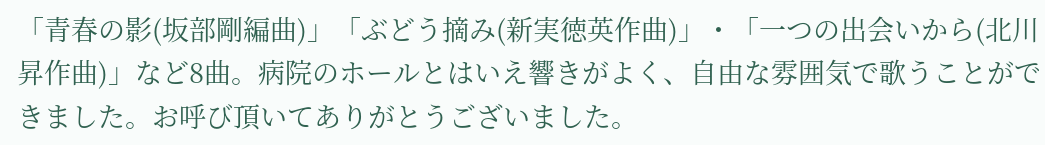「青春の影(坂部剛編曲)」「ぶどう摘み(新実徳英作曲)」・「一つの出会いから(北川昇作曲)」など8曲。病院のホールとはいえ響きがよく、自由な雰囲気で歌うことができました。お呼び頂いてありがとうございました。